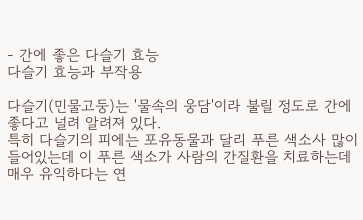- 간에 좋은 다슬기 효능
다슬기 효능과 부작용

다슬기(민물고둥)는 '물속의 웅담'이라 불릴 정도로 간에 좋다고 널려 알려져 있다.
특히 다슬기의 피에는 포유동물과 달리 푸른 색소사 많이 들어있는데 이 푸른 색소가 사람의 간질환을 치료하는데 매우 유익하다는 연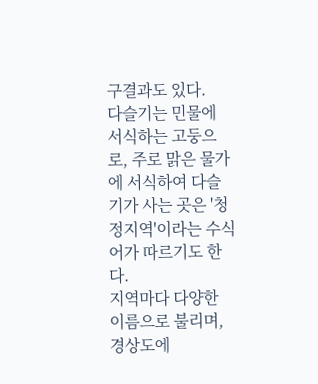구결과도 있다.
다슬기는 민물에 서식하는 고둥으로, 주로 맑은 물가에 서식하여 다슬기가 사는 곳은 '청정지역'이라는 수식어가 따르기도 한다.
지역마다 다양한 이름으로 불리며, 경상도에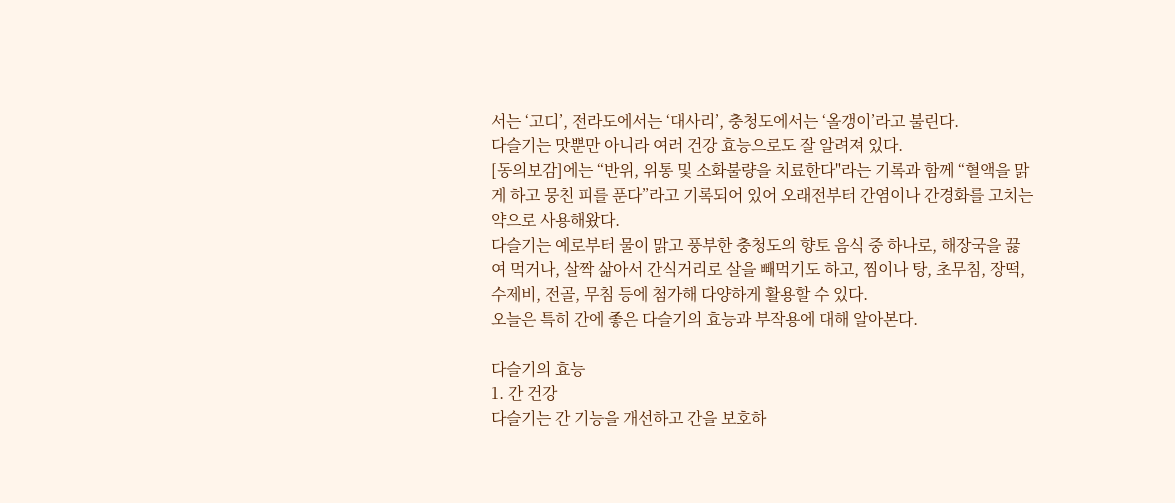서는 ‘고디’, 전라도에서는 ‘대사리’, 충청도에서는 ‘올갱이’라고 불린다.
다슬기는 맛뿐만 아니라 여러 건강 효능으로도 잘 알려져 있다.
[동의보감]에는 “반위, 위통 및 소화불량을 치료한다"라는 기록과 함께 “혈액을 맑게 하고 뭉친 피를 푼다”라고 기록되어 있어 오래전부터 간염이나 간경화를 고치는 약으로 사용해왔다.
다슬기는 예로부터 물이 맑고 풍부한 충청도의 향토 음식 중 하나로, 해장국을 끓여 먹거나, 살짝 삶아서 간식거리로 살을 빼먹기도 하고, 찜이나 탕, 초무침, 장떡, 수제비, 전골, 무침 등에 첨가해 다양하게 활용할 수 있다.
오늘은 특히 간에 좋은 다슬기의 효능과 부작용에 대해 알아본다.

다슬기의 효능
1. 간 건강
다슬기는 간 기능을 개선하고 간을 보호하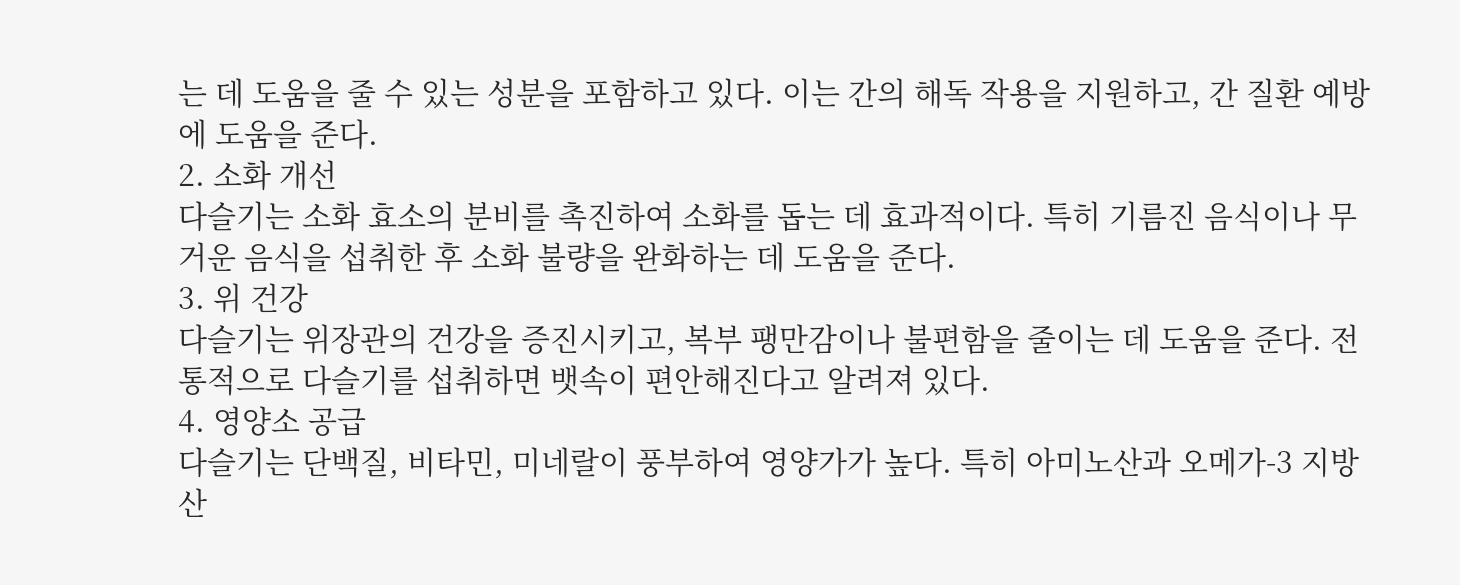는 데 도움을 줄 수 있는 성분을 포함하고 있다. 이는 간의 해독 작용을 지원하고, 간 질환 예방에 도움을 준다.
2. 소화 개선
다슬기는 소화 효소의 분비를 촉진하여 소화를 돕는 데 효과적이다. 특히 기름진 음식이나 무거운 음식을 섭취한 후 소화 불량을 완화하는 데 도움을 준다.
3. 위 건강
다슬기는 위장관의 건강을 증진시키고, 복부 팽만감이나 불편함을 줄이는 데 도움을 준다. 전통적으로 다슬기를 섭취하면 뱃속이 편안해진다고 알려져 있다.
4. 영양소 공급
다슬기는 단백질, 비타민, 미네랄이 풍부하여 영양가가 높다. 특히 아미노산과 오메가-3 지방산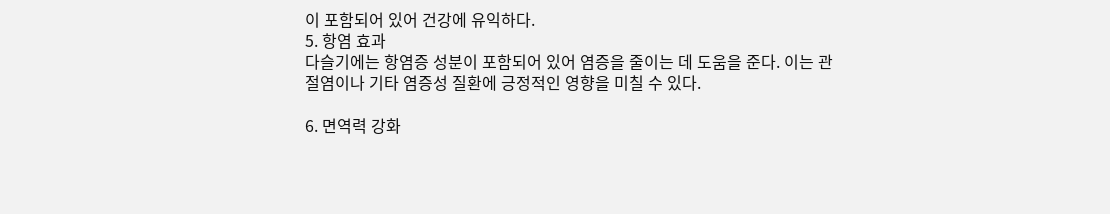이 포함되어 있어 건강에 유익하다.
5. 항염 효과
다슬기에는 항염증 성분이 포함되어 있어 염증을 줄이는 데 도움을 준다. 이는 관절염이나 기타 염증성 질환에 긍정적인 영향을 미칠 수 있다.

6. 면역력 강화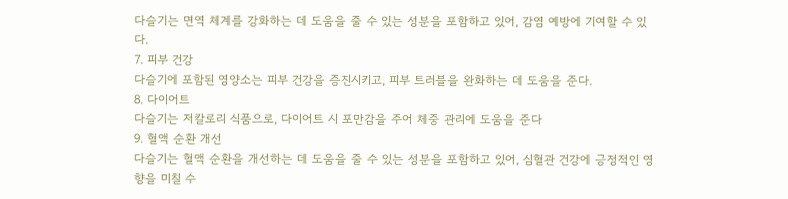다슬기는 면역 체계를 강화하는 데 도움을 줄 수 있는 성분을 포함하고 있어, 감염 예방에 기여할 수 있다.
7. 피부 건강
다슬기에 포함된 영양소는 피부 건강을 증진시키고, 피부 트러블을 완화하는 데 도움을 준다.
8. 다이어트
다슬기는 저칼로리 식품으로, 다이어트 시 포만감을 주어 체중 관리에 도움을 준다
9. 혈액 순환 개선
다슬기는 혈액 순환을 개선하는 데 도움을 줄 수 있는 성분을 포함하고 있어, 심혈관 건강에 긍정적인 영향을 미칠 수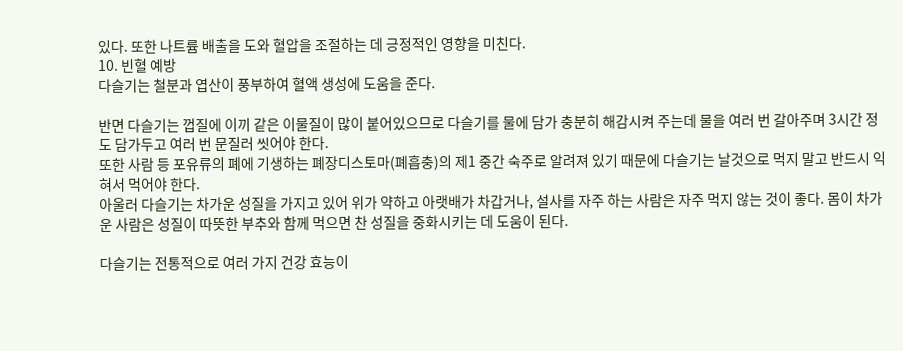있다. 또한 나트륨 배출을 도와 혈압을 조절하는 데 긍정적인 영향을 미친다.
10. 빈혈 예방
다슬기는 철분과 엽산이 풍부하여 혈액 생성에 도움을 준다.

반면 다슬기는 껍질에 이끼 같은 이물질이 많이 붙어있으므로 다슬기를 물에 담가 충분히 해감시켜 주는데 물을 여러 번 갈아주며 3시간 정도 담가두고 여러 번 문질러 씻어야 한다.
또한 사람 등 포유류의 폐에 기생하는 폐장디스토마(폐흡충)의 제1 중간 숙주로 알려져 있기 때문에 다슬기는 날것으로 먹지 말고 반드시 익혀서 먹어야 한다.
아울러 다슬기는 차가운 성질을 가지고 있어 위가 약하고 아랫배가 차갑거나, 설사를 자주 하는 사람은 자주 먹지 않는 것이 좋다. 몸이 차가운 사람은 성질이 따뜻한 부추와 함께 먹으면 찬 성질을 중화시키는 데 도움이 된다.

다슬기는 전통적으로 여러 가지 건강 효능이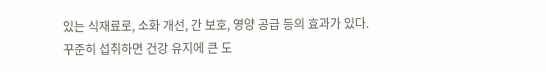있는 식재료로, 소화 개선, 간 보호, 영양 공급 등의 효과가 있다.
꾸준히 섭취하면 건강 유지에 큰 도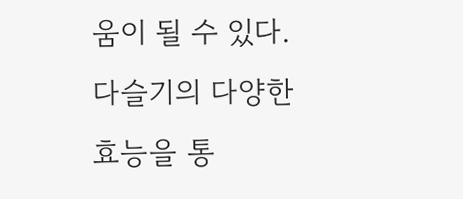움이 될 수 있다. 다슬기의 다양한 효능을 통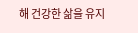해 건강한 삶을 유지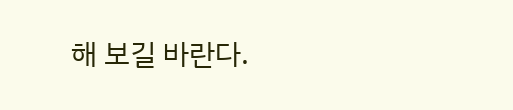해 보길 바란다.